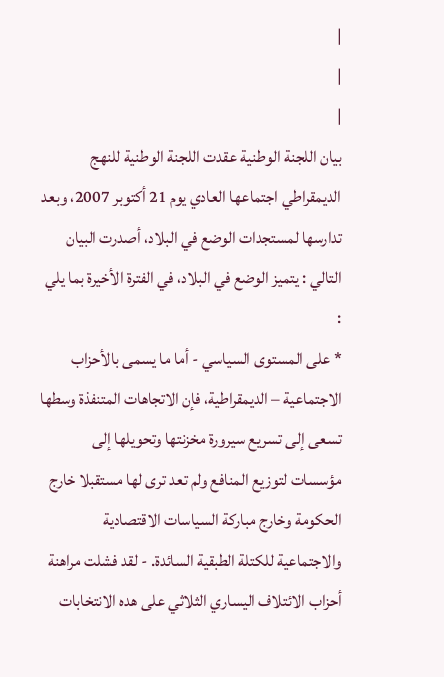|
|
|
بيان اللجنة الوطنية عقدت اللجنة الوطنية للنهج الديمقراطي اجتماعها العادي يوم 21 أكتوبر 2007، وبعد تدارسها لمستجدات الوضع في البلاد، أصدرت البيان التالي : يتميز الوضع في البلاد، في الفترة الأخيرة بما يلي :
* على المستوى السياسي - أما ما يسمى بالأحزاب الاجتماعية – الديمقراطية، فإن الاتجاهات المتنفذة وسطها تسعى إلى تسريع سيرورة مخزنتها وتحويلها إلى مؤسسات لتوزيع المنافع ولم تعد ترى لها مستقبلا خارج الحكومة وخارج مباركة السياسات الاقتصادية والاجتماعية للكتلة الطبقية السائدة. - لقد فشلت مراهنة أحزاب الائتلاف اليساري الثلاثي على هده الانتخابات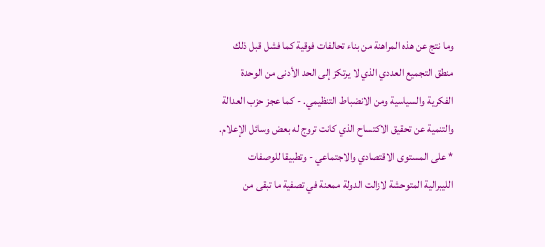وما نتج عن هذه المراهنة من بناء تحالفات فوقية كما فشل قبل ذلك منطق التجميع العددي الذي لا يرتكز إلى الحد الأدنى من الوحدة الفكرية والسياسية ومن الانضباط التنظيمي. - كما عجز حزب العدالة والتنمية عن تحقيق الاكتساح الذي كانت تروج له بعض وسائل الإعلام.
* على المستوى الاقتصادي والاجتماعي - وتطبيقا للوصفات الليبرالية المتوحشة لازالت الدولة ممعنة في تصفية ما تبقى من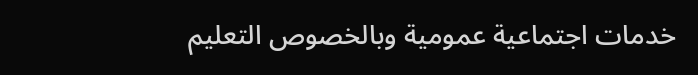خدمات اجتماعية عمومية وبالخصوص التعليم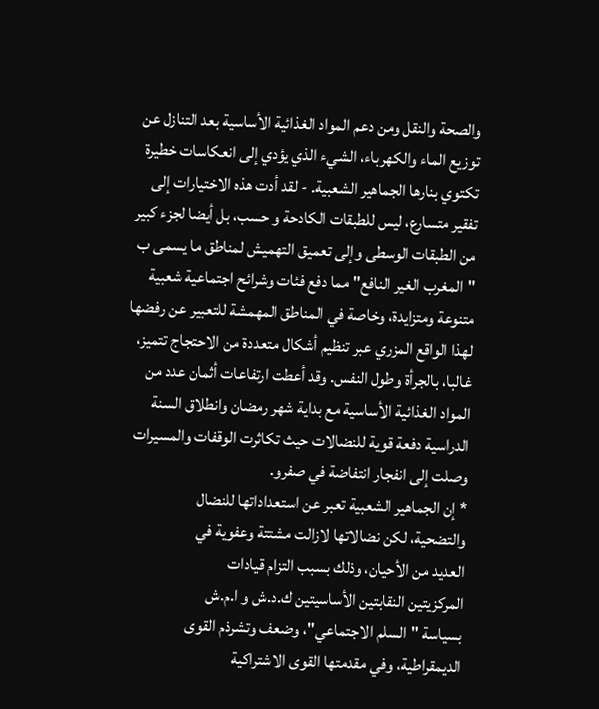والصحة والنقل ومن دعم المواد الغذائية الأساسية بعد التنازل عن توزيع الماء والكهرباء، الشيء الذي يؤدي إلى انعكاسات خطيرة تكتوي بنارها الجماهير الشعبية. - لقد أدت هذه الاختيارات إلى تفقير متسارع، ليس للطبقات الكادحة و حسب، بل أيضا لجزء كبير من الطبقات الوسطى وإلى تعميق التهميش لمناطق ما يسمى ب "المغرب الغير النافع" مما دفع فئات وشرائح اجتماعية شعبية متنوعة ومتزايدة، وخاصة في المناطق المهمشة للتعبير عن رفضها لهذا الواقع المزري عبر تنظيم أشكال متعددة من الاحتجاج تتميز، غالبا، بالجرأة وطول النفس. وقد أعطت ارتفاعات أثمان عدد من المواد الغذائية الأساسية مع بداية شهر رمضان وانطلاق السنة الدراسية دفعة قوية للنضالات حيث تكاثرت الوقفات والمسيرات وصلت إلى انفجار انتفاضة في صفرو.
* إن الجماهير الشعبية تعبر عن استعداداتها للنضال
والتضحية، لكن نضالاتها لازالت مشتتة وعفوية في
العديد من الأحيان، وذلك بسبب التزام قيادات
المركزيتين النقابتين الأساسيتين ك.د.ش و ا.م.ش
بسياسة "السلم الاجتماعي"، وضعف وتشرذم القوى
الديمقراطية، وفي مقدمتها القوى الاشتراكية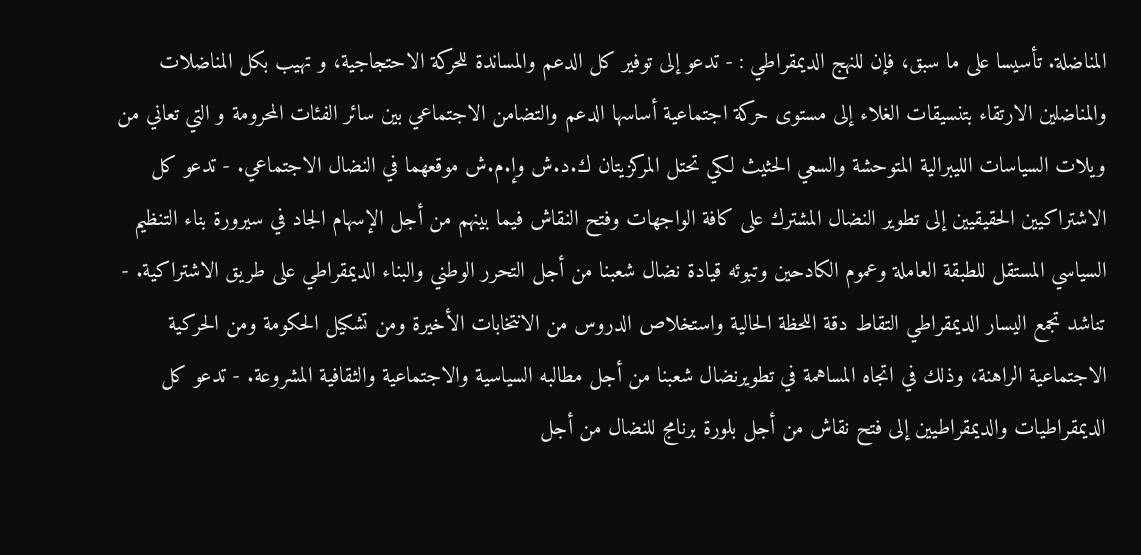المناضلة. تأسيسا على ما سبق، فإن للنهج الديمقراطي : - تدعو إلى توفير كل الدعم والمساندة للحركة الاحتجاجية، و تهيب بكل المناضلات والمناضلين الارتقاء بتنسيقات الغلاء إلى مستوى حركة اجتماعية أساسها الدعم والتضامن الاجتماعي بين سائر الفئات المحرومة و التي تعاني من ويلات السياسات الليبرالية المتوحشة والسعي الحثيث لكي تحتل المركزيتان ك.د.ش وإ.م.ش موقعهما في النضال الاجتماعي. - تدعو كل الاشتراكيين الحقيقيين إلى تطوير النضال المشترك على كافة الواجهات وفتح النقاش فيما بينهم من أجل الإسهام الجاد في سيرورة بناء التنظيم السياسي المستقل للطبقة العاملة وعموم الكادحين وتبوئه قيادة نضال شعبنا من أجل التحرر الوطني والبناء الديمقراطي على طريق الاشتراكية. - تناشد تجمع اليسار الديمقراطي التقاط دقة اللحظة الحالية واستخلاص الدروس من الانتخابات الأخيرة ومن تشكيل الحكومة ومن الحركية الاجتماعية الراهنة، وذلك في اتجاه المساهمة في تطويرنضال شعبنا من أجل مطالبه السياسية والاجتماعية والثقافية المشروعة. - تدعو كل الديمقراطيات والديمقراطيين إلى فتح نقاش من أجل بلورة برنامج للنضال من أجل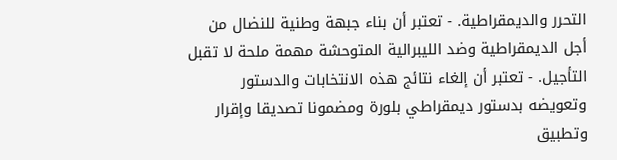التحرر والديمقراطية. - تعتبر أن بناء جبهة وطنية للنضال من أجل الديمقراطية وضد الليبرالية المتوحشة مهمة ملحة لا تقبل التأجيل. - تعتبر أن إلغاء نتائج هذه الانتخابات والدستور وتعويضه بدستور ديمقراطي بلورة ومضمونا تصديقا وإقرار وتطبيق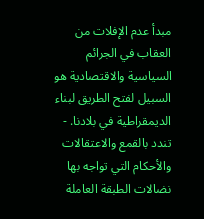مبدأ عدم الإفلات من العقاب في الجرائم السياسية والاقتصادية هو السبيل لفتح الطريق لبناء الديمقراطية في بلادنا. - تندد بالقمع والاعتقالات والأحكام التي تواجه بها نضالات الطبقة العاملة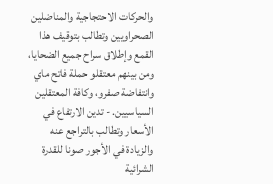والحركات الاحتجاجية والمناضلين الصحراويين وتطالب بتوقيف هذا القمع وإطلاق سراح جميع الضحايا، ومن بينهم معتقلو حملة فاتح ماي وانتفاضة صفرو، وكافة المعتقلين السياسيين. - تدين الارتفاع في الأسعار وتطالب بالتراجع عنه والزيادة في الأجور صونا للقدرة الشرائية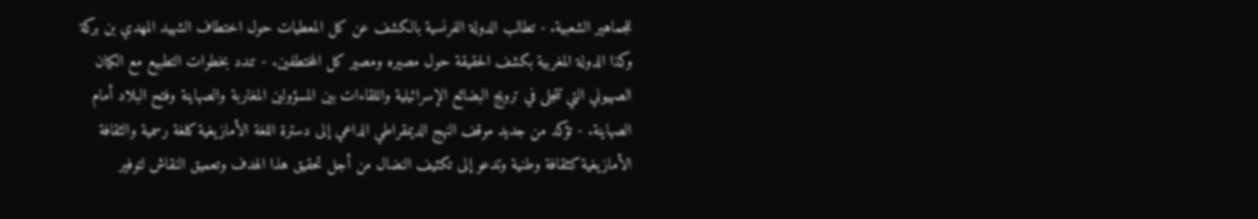للجماهير الشعبية. - تطالب الدولة الفرنسية بالكشف عن كل المعطيات حول اختطاف الشهيد المهدي بن بركة وكذا الدولة المغربية بكشف الحقيقة حول مصيره ومصير كل المختطفين. - تندد بخطوات التطبيع مع الكيان الصهيوني التي تتجلى في ترويج البضائع الإسرائيلية واللقاءات بين المسؤولين المغاربة والصهاينة وفتح البلاد أمام الصهاينة. - تؤكد من جديد موقف النهج الديمقراطي الداعي إلى دسترة اللغة الأمازيغية كلغة رسمية والثقافة الأمازيغية كثقافة وطنية وتدعو إلى تكثيف النضال من أجل تحقيق هذا الهدف وتعميق النقاش لتوفير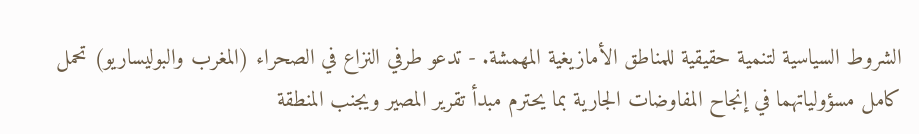الشروط السياسية لتنمية حقيقية للمناطق الأمازيغية المهمشة. - تدعو طرفي النزاع في الصحراء (المغرب والبوليساريو) تحمل كامل مسؤولياتهما في إنجاح المفاوضات الجارية بما يحترم مبدأ تقرير المصير ويجنب المنطقة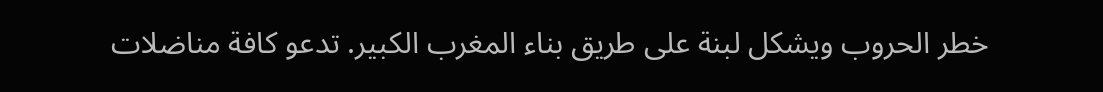خطر الحروب ويشكل لبنة على طريق بناء المغرب الكبير. تدعو كافة مناضلات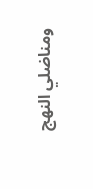ومناضلي النهج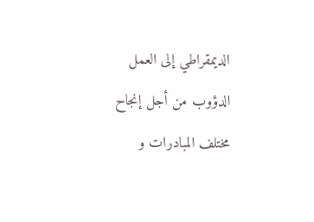الديمقراطي إلى العمل الدؤوب من أجل إنجاح مختلف المبادرات و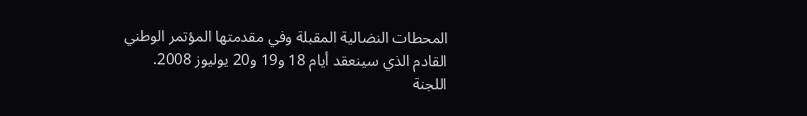المحطات النضالية المقبلة وفي مقدمتها المؤتمر الوطني القادم الذي سينعقد أيام 18 و19 و20 يوليوز 2008. اللجنة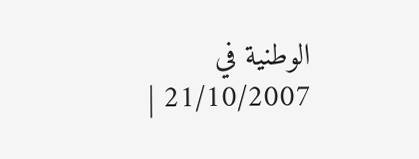الوطنية في 21/10/2007 |